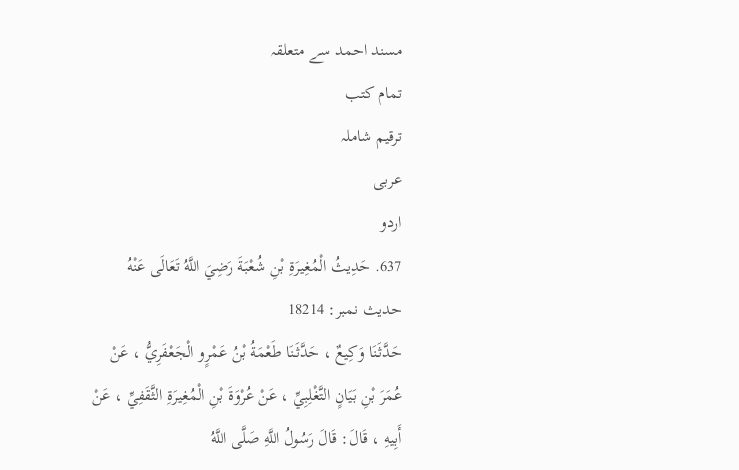مسند احمد سے متعلقہ
تمام کتب
ترقیم شاملہ
عربی
اردو
637. حَدِيثُ الْمُغِيرَةِ بْنِ شُعْبَةَ رَضِيَ اللَّهُ تَعَالَى عَنْهُ
حدیث نمبر: 18214
حَدَّثَنَا وَكِيعٌ ، حَدَّثَنَا طَعْمَةُ بْنُ عَمْرٍو الْجَعْفَرِيُّ ، عَنْ عُمَرَ بْنِ بَيَانٍ التَّغْلِبِيِّ ، عَنْ عُرْوَةَ بْنِ الْمُغِيرَةِ الثَّقَفِيِّ ، عَنْ أَبِيهِ ، قَالَ: قَالَ رَسُولُ اللَّهِ صَلَّى اللَّهُ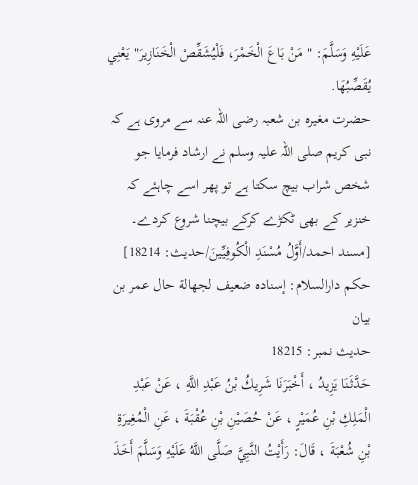عَلَيْهِ وَسَلَّمَ: " مَنْ بَاعَ الْخَمْرَ، فَلْيُشَقِّصْ الْخَنَازِيرَ" يَعْنِي يُقَصِّبُهَا.
حضرت مغیرہ بن شعبہ رضی اللہ عنہ سے مروی ہے کہ نبی کریم صلی اللہ علیہ وسلم نے ارشاد فرمایا جو شخص شراب بیچ سکتا ہے تو پھر اسے چاہئے کہ خنزیر کے بھی ٹکڑے کرکے بیچنا شروع کردے۔ [مسند احمد/أَوَّلُ مُسْنَدِ الْكُوفِيِّينَ/حدیث: 18214]
حکم دارالسلام: إسناده ضعيف لجهالة حال عمر بن بيان
حدیث نمبر: 18215
حَدَّثَنَا يَزِيدُ ، أَخْبَرَنَا شَرِيكُ بْنُ عَبْدِ اللَّهِ ، عَنْ عَبْدِ الْمَلِكِ بْنِ عُمَيْرٍ ، عَنْ حُصَيْنِ بْنِ عُقْبَةَ ، عَنِ الْمُغِيرَةِ بْنِ شُعْبَةَ ، قَالَ: رَأَيْتُ النَّبِيَّ صَلَّى اللَّهُ عَلَيْهِ وَسَلَّمَ أَخَذَ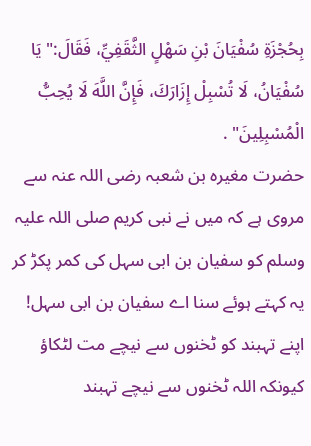بِحُجْزَةِ سُفْيَانَ بْنِ سَهْلٍ الثَّقَفِيِّ، فَقَالَ:" يَا سُفْيَانُ، لَا تُسْبِلْ إِزَارَكَ، فَإِنَّ اللَّهَ لَا يُحِبُّ الْمُسْبِلِينَ" .
حضرت مغیرہ بن شعبہ رضی اللہ عنہ سے مروی ہے کہ میں نے نبی کریم صلی اللہ علیہ وسلم کو سفیان بن ابی سہل کی کمر پکڑ کر یہ کہتے ہوئے سنا اے سفیان بن ابی سہل! اپنے تہبند کو ٹخنوں سے نیچے مت لٹکاؤ کیونکہ اللہ ٹخنوں سے نیچے تہبند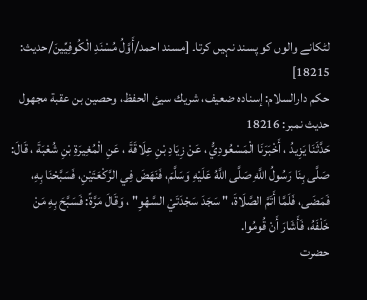لٹکانے والوں کو پسند نہیں کرتا۔ [مسند احمد/أَوَّلُ مُسْنَدِ الْكُوفِيِّينَ/حدیث: 18215]
حکم دارالسلام: إسناده ضعيف، شريك سيئ الحفظ، وحصين بن عقبة مجهول
حدیث نمبر: 18216
حَدَّثَنَا يَزِيدُ ، أَخْبَرَنَا الْمَسْعُودِيُّ ، عَنْ زِيَادِ بْنِ عِلَاقَةَ ، عَنِ الْمُغِيرَةِ بْنِ شُعْبَةَ ، قَالَ: صَلَّى بِنَا رَسُولُ اللَّهِ صَلَّى اللَّهُ عَلَيْهِ وَسَلَّمَ، فَنَهَضَ فِي الرَّكْعَتَيْنِ، فَسَبَّحْنَا بِهِ، فَمَضَى، فَلَمَّا أَتَمَّ الصَّلَاةَ، " سَجَدَ سَجْدَتَيْ السَّهْوِ" ، وَقَالَ مَرَّةً: فَسَبَّحَ بِهِ مَنْ خَلْفَهُ، فَأَشَارَ أَنْ قُومُوا.
حضرت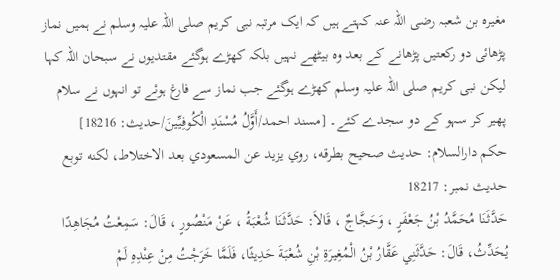مغیرہ بن شعبہ رضی اللہ عنہ کہتے ہیں کہ ایک مرتبہ نبی کریم صلی اللہ علیہ وسلم نے ہمیں نماز پڑھائی دو رکعتیں پڑھانے کے بعد وہ بیٹھے نہیں بلکہ کھڑے ہوگئے مقتدیوں نے سبحان اللہ کہا لیکن نبی کریم صلی اللہ علیہ وسلم کھڑے ہوگئے جب نماز سے فارغ ہوئے تو انہوں نے سلام پھیر کر سہو کے دو سجدے کئے۔ [مسند احمد/أَوَّلُ مُسْنَدِ الْكُوفِيِّينَ/حدیث: 18216]
حکم دارالسلام: حديث صحيح بطرقه، روي يزيد عن المسعودي بعد الاختلاط، لكنه توبع
حدیث نمبر: 18217
حَدَّثَنَا مُحَمَّدُ بْنُ جَعْفَرٍ ، وَحَجَّاجٌ ، قَالاَ: حَدَّثَنَا شُعْبَةُ ، عَنْ مَنْصُورٍ ، قَالَ: سَمِعْتُ مُجَاهِدًا يُحَدِّثُ، قَالَ: حَدَّثَنِي عَقَّارُ بْنُ الْمُغِيرَةِ بْنِ شُعْبَةَ حَدِيثًا، فَلَمَّا خَرَجْتُ مِنْ عِنْدِهِ لَمْ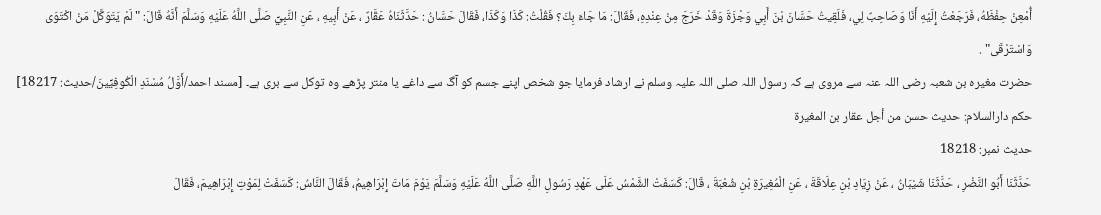أُمْعِنْ حِفْظَهُ، فَرَجَعْتُ إِلَيْهِ أَنَا وَصَاحِبٌ لِي، فَلَقِيتُ حَسَّانَ بْنَ أَبِي وَجْزَةَ وَقَدْ خَرَجَ مِنْ عِنْدِهِ، فَقَالَ: مَا جَاءَ بِكَ؟ فَقُلْتُ: كَذَا وَكَذَا، فَقَالَ حَسَّانُ : حَدَّثَنَاهُ عَقَّارٌ ، عَنْ أَبِيهِ ، عَنِ النَّبِيِّ صَلَّى اللَّهُ عَلَيْهِ وَسَلَّمَ أَنَّهُ قَالَ: " لَمْ يَتَوَكَّلْ مَنْ اكْتَوَى وَاسْتَرْقَى" .
حضرت مغیرہ بن شعبہ رضی اللہ عنہ سے مروی ہے کہ رسول اللہ صلی اللہ علیہ وسلم نے ارشاد فرمایا جو شخص اپنے جسم کو آگ سے داغے یا منتر پڑھے وہ توکل سے بری ہے۔ [مسند احمد/أَوَّلُ مُسْنَدِ الْكُوفِيِّينَ/حدیث: 18217]
حکم دارالسلام: حديث حسن من أجل عقار بن المغيرة
حدیث نمبر: 18218
حَدَّثَنَا أَبُو النَّضْرِ ، حَدَّثَنَا شَيْبَانُ ، عَنْ زِيَادِ بْنِ عِلَاقَةَ ، عَنِ الْمُغِيرَةِ بْنِ شُعْبَةَ ، قَالَ: كَسَفَتْ الشَّمْسُ عَلَى عَهْدِ رَسُولِ اللَّهِ صَلَّى اللَّهُ عَلَيْهِ وَسَلَّمَ يَوْمَ مَاتَ إِبْرَاهِيمُ، فَقَالَ النَّاسُ: كَسَفَتْ لِمَوْتِ إِبْرَاهِيمَ، فَقَالَ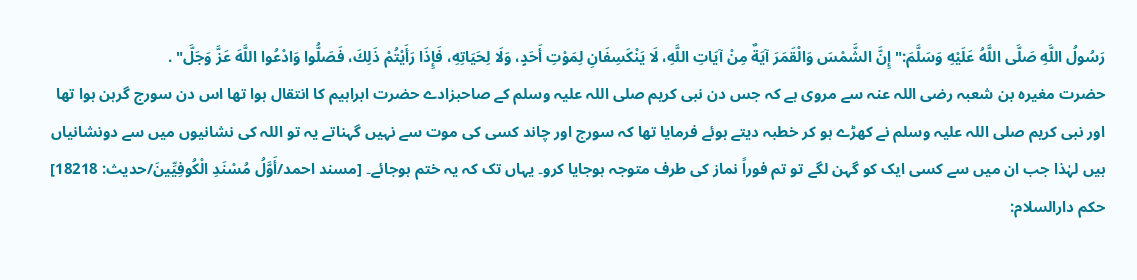رَسُولُ اللَّهِ صَلَّى اللَّهُ عَلَيْهِ وَسَلَّمَ:" إِنَّ الشَّمْسَ وَالْقَمَرَ آيَةٌ مِنْ آيَاتِ اللَّهِ، لَا يَنْكَسِفَانِ لِمَوْتِ أَحَدٍ، وَلَا لِحَيَاتِهِ، فَإِذَا رَأَيْتُمْ ذَلِكَ، فَصَلُّوا وَادْعُوا اللَّهَ عَزَّ وَجَلَّ" .
حضرت مغیرہ بن شعبہ رضی اللہ عنہ سے مروی ہے کہ جس دن نبی کریم صلی اللہ علیہ وسلم کے صاحبزادے حضرت ابراہیم کا انتقال ہوا تھا اس دن سورج گرہن ہوا تھا اور نبی کریم صلی اللہ علیہ وسلم نے کھڑے ہو کر خطبہ دیتے ہوئے فرمایا تھا کہ سورج اور چاند کسی کی موت سے نہیں گہناتے یہ تو اللہ کی نشانیوں میں سے دونشانیاں ہیں لہٰذا جب ان میں سے کسی ایک کو گہن لگے تو تم فوراً نماز کی طرف متوجہ ہوجایا کرو۔ یہاں تک کہ یہ ختم ہوجائے۔ [مسند احمد/أَوَّلُ مُسْنَدِ الْكُوفِيِّينَ/حدیث: 18218]
حکم دارالسلام: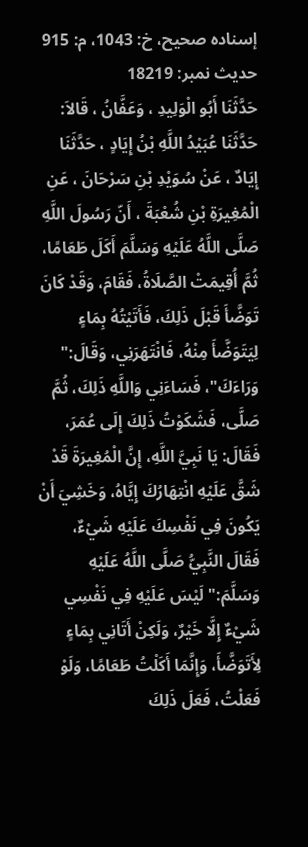إسناده صحيح، خ: 1043، م: 915
حدیث نمبر: 18219
حَدَّثَنَا أَبُو الْوَلِيدِ ، وَعَفَّانُ ، قَالاَ: حَدَّثَنَا عُبَيْدُ اللَّهِ بْنُ إِيَادٍ ، حَدَّثَنَا إِيَادٌ ، عَنْ سُوَيْدِ بْنِ سَرْحَانَ ، عَنِ الْمُغِيرَةِ بْنِ شُعْبَةَ ، أَنّ رَسُولَ اللَّهِ صَلَّى اللَّهُ عَلَيْهِ وَسَلَّمَ أَكَلَ طَعَامًا، ثُمَّ أُقِيمَتْ الصَّلَاةُ، فَقَامَ، وَقَدْ كَانَ تَوَضَّأَ قَبْلَ ذَلِكَ، فَأَتَيْتُهُ بِمَاءٍ لِيَتَوَضَّأَ مِنْهُ، فَانْتَهَرَنِي، وَقَالَ:" وَرَاءَكَ"، فَسَاءَنِي وَاللَّهِ ذَلِكَ، ثُمَّ صَلَّى، فَشَكَوْتُ ذَلِكَ إِلَى عُمَرَ، فَقَالَ: يَا نَبِيَّ اللَّهِ، إِنَّ الْمُغِيرَةَ قَدْ شَقَّ عَلَيْهِ انْتِهَارُكَ إِيَّاهُ، وَخَشِيَ أَنْ يَكُونَ فِي نَفْسِكَ عَلَيْهِ شَيْءٌ، فَقَالَ النَّبِيُّ صَلَّى اللَّهُ عَلَيْهِ وَسَلَّمَ:" لَيْسَ عَلَيْهِ فِي نَفْسِي شَيْءٌ إِلَّا خَيْرٌ، وَلَكِنْ أَتَانِي بِمَاءٍ لِأَتَوَضَّأَ، وَإِنَّمَا أَكَلْتُ طَعَامًا، وَلَوْ فَعَلْتُ، فَعَلَ ذَلِكَ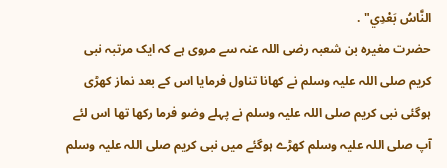النَّاسُ بَعْدِي" .
حضرت مغیرہ بن شعبہ رضی اللہ عنہ سے مروی ہے کہ ایک مرتبہ نبی کریم صلی اللہ علیہ وسلم نے کھانا تناول فرمایا اس کے بعد نماز کھڑی ہوگئی نبی کریم صلی اللہ علیہ وسلم نے پہلے وضو فرما رکھا تھا اس لئے آپ صلی اللہ علیہ وسلم کھڑے ہوگئے میں نبی کریم صلی اللہ علیہ وسلم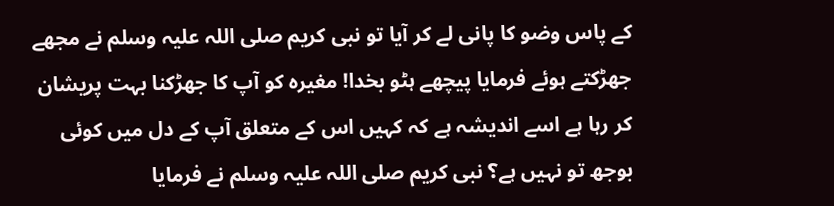کے پاس وضو کا پانی لے کر آیا تو نبی کریم صلی اللہ علیہ وسلم نے مجھے جھڑکتے ہوئے فرمایا پیچھے ہٹو بخدا! مغیرہ کو آپ کا جھڑکنا بہت پریشان کر رہا ہے اسے اندیشہ ہے کہ کہیں اس کے متعلق آپ کے دل میں کوئی بوجھ تو نہیں ہے؟ نبی کریم صلی اللہ علیہ وسلم نے فرمایا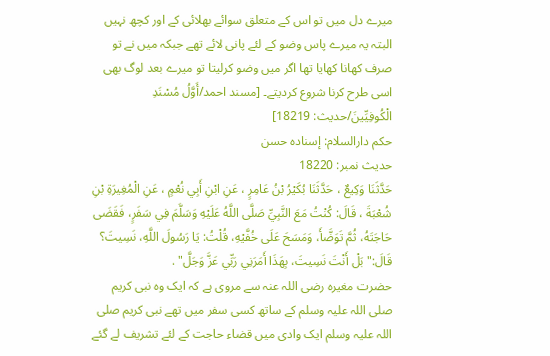میرے دل میں تو اس کے متعلق سوائے بھلائی کے اور کچھ نہیں البتہ یہ میرے پاس وضو کے لئے پانی لائے تھے جبکہ میں نے تو صرف کھانا کھایا تھا اگر میں وضو کرلیتا تو میرے بعد لوگ بھی اسی طرح کرنا شروع کردیتے۔ [مسند احمد/أَوَّلُ مُسْنَدِ الْكُوفِيِّينَ/حدیث: 18219]
حکم دارالسلام: إسناده حسن
حدیث نمبر: 18220
حَدَّثَنَا وَكِيعٌ ، حَدَّثَنَا بُكَيْرُ بْنُ عَامِرٍ ، عَنِ ابْنِ أَبِي نُعْمٍ ، عَنِ الْمُغِيرَةِ بْنِ شُعْبَةَ ، قَالَ: كُنْتُ مَعَ النَّبِيِّ صَلَّى اللَّهُ عَلَيْهِ وَسَلَّمَ فِي سَفَرٍ، فَقَضَى حَاجَتَهُ، ثُمَّ تَوَضَّأَ، وَمَسَحَ عَلَى خُفَّيْهِ، قُلْتُ: يَا رَسُولَ اللَّهِ، نَسِيتَ؟ قَالَ:" بَلْ أَنْتَ نَسِيتَ، بِهَذَا أَمَرَنِي رَبِّي عَزَّ وَجَلَّ" .
حضرت مغیرہ رضی اللہ عنہ سے مروی ہے کہ ایک وہ نبی کریم صلی اللہ علیہ وسلم کے ساتھ کسی سفر میں تھے نبی کریم صلی اللہ علیہ وسلم ایک وادی میں قضاء حاجت کے لئے تشریف لے گئے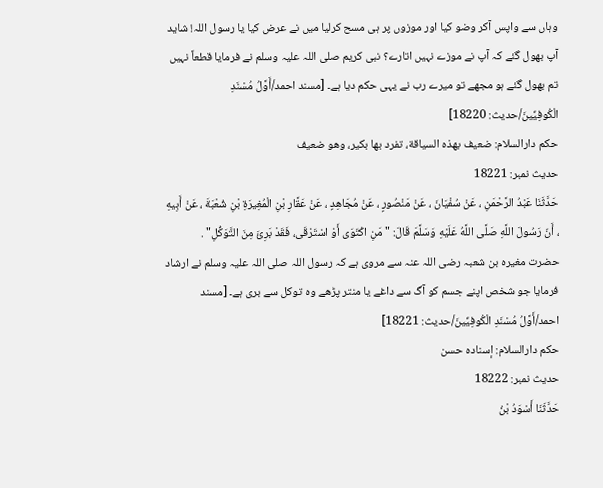وہاں سے واپس آکر وضو کیا اور موزوں پر ہی مسح کرلیا میں نے عرض کیا یا رسول اللہ! شاید آپ بھول گئے کہ آپ نے موزے نہیں اتارے؟ نبی کریم صلی اللہ علیہ وسلم نے فرمایا قطعاً نہیں تم بھول گئے ہو مجھے تو میرے رب نے یہی حکم دیا ہے۔ [مسند احمد/أَوَّلُ مُسْنَدِ الْكُوفِيِّينَ/حدیث: 18220]
حکم دارالسلام: ضعيف بهذه السياقة، تفرد بها بكير، وهو ضعيف
حدیث نمبر: 18221
حَدَّثَنَا عَبْدُ الرَّحْمَنِ ، عَنْ سُفْيَانَ ، عَنْ مَنْصُورٍ ، عَنْ مُجَاهِدٍ ، عَنْ عَقَّارِ بْنِ الْمُغِيرَةِ بْنِ شُعْبَةَ ، عَنْ أَبِيهِ ، أَنّ رَسُولَ اللَّهِ صَلَّى اللَّهُ عَلَيْهِ وَسَلَّمَ قَالَ: " مَنِ اكْتَوَى أَوْ اسْتَرْقَى، فَقَدْ بَرِئَ مِنَ التَّوَكُّلِ" .
حضرت مغیرہ بن شعبہ رضی اللہ عنہ سے مروی ہے کہ رسول اللہ صلی اللہ علیہ وسلم نے ارشاد فرمایا جو شخص اپنے جسم کو آگ سے داغے یا منتر پڑھے وہ توکل سے بری ہے۔ [مسند احمد/أَوَّلُ مُسْنَدِ الْكُوفِيِّينَ/حدیث: 18221]
حکم دارالسلام: إسناده حسن
حدیث نمبر: 18222
حَدَّثَنَا أَسْوَدُ بْنُ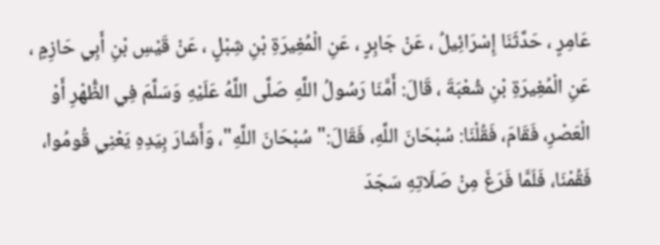عَامِرٍ ، حَدَّثَنَا إِسْرَائِيلُ ، عَنْ جَابِرٍ ، عَنِ الْمُغِيرَةِ بْنِ شِبْلٍ ، عَنْ قَيْسِ بْنِ أَبِي حَازِمٍ ، عَنِ الْمُغِيرَةِ بْنِ شُعْبَةَ ، قَالَ: أَمَّنَا رَسُولُ اللَّهِ صَلَّى اللَّهُ عَلَيْهِ وَسَلَّمَ فِي الظُّهْرِ أَوْ الْعَصْرِ، فَقَامَ، فَقُلْنَا: سُبْحَانَ اللَّهِ، فَقَالَ:" سُبْحَانَ اللَّهِ"، وَأَشَارَ بِيَدِهِ يَعْنِي قُومُوا، فَقُمْنَا، فَلَمَّا فَرَغَ مِنْ صَلَاتِهِ سَجَدَ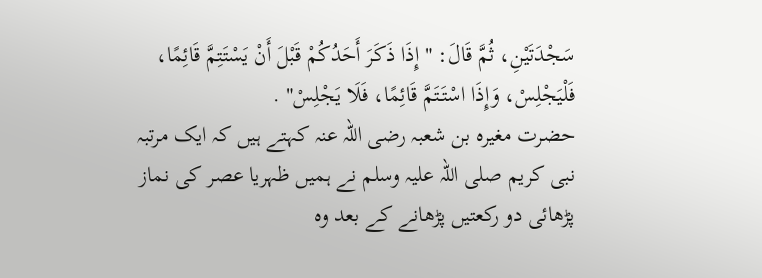سَجْدَتَيْنِ، ثُمَّ قَالَ: " إِذَا ذَكَرَ أَحَدُكُمْ قَبْلَ أَنْ يَسْتَتِمَّ قَائِمًا، فَلْيَجْلِسْ، وَإِذَا اسْتَتَمَّ قَائِمًا، فَلَا يَجْلِسْ" .
حضرت مغیرہ بن شعبہ رضی اللہ عنہ کہتے ہیں کہ ایک مرتبہ نبی کریم صلی اللہ علیہ وسلم نے ہمیں ظہریا عصر کی نماز پڑھائی دو رکعتیں پڑھانے کے بعد وہ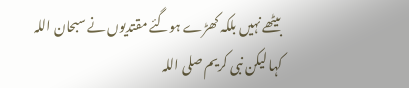بیٹھے نہیں بلکہ کھڑے ہوگئے مقتدیوں نے سبحان اللہ کہا لیکن نبی کریم صلی اللہ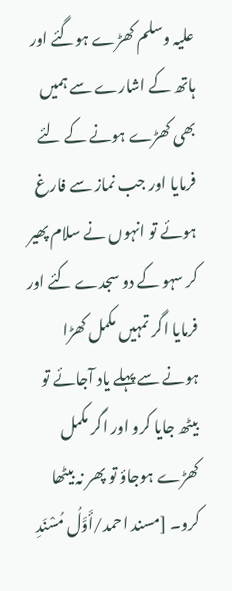علیہ وسلم کھڑے ہوگئے اور ہاتھ کے اشارے سے ہمیں بھی کھڑے ہونے کے لئے فرمایا اور جب نماز سے فارغ ہوئے تو انہوں نے سلام پھیر کر سہو کے دو سجدے کئے اور فرمایا اگر تمہیں مکمل کھڑا ہونے سے پہلے یاد آجائے تو بیٹھ جایا کرو اور اگر مکمل کھڑے ہوجاؤ تو پھر نہ بیٹھا کرو۔ [مسند احمد/أَوَّلُ مُسْنَدِ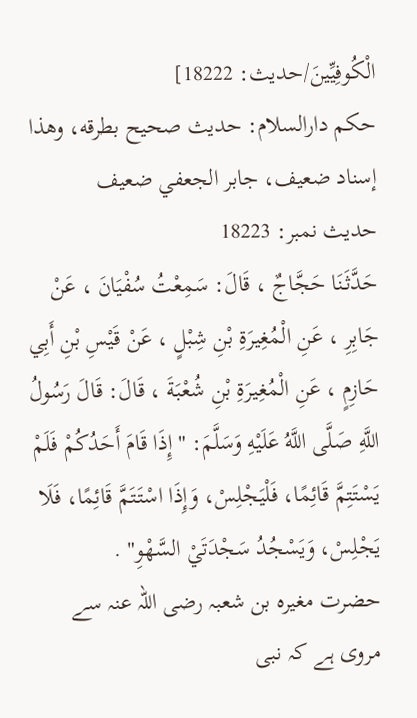الْكُوفِيِّينَ/حدیث: 18222]
حکم دارالسلام: حديث صحيح بطرقه، وهذا إسناد ضعيف، جابر الجعفي ضعيف
حدیث نمبر: 18223
حَدَّثَنَا حَجَّاجٌ ، قَالَ: سَمِعْتُ سُفْيَانَ ، عَنْ جَابِرِ ، عَنِ الْمُغِيرَةِ بْنِ شِبْلٍ ، عَنْ قَيْسِ بْنِ أَبِي حَازِمٍ ، عَنِ الْمُغِيرَةِ بْنِ شُعْبَةَ ، قَالَ: قَالَ رَسُولُ اللَّهِ صَلَّى اللَّهُ عَلَيْهِ وَسَلَّمَ: " إِذَا قَامَ أَحَدُكُمْ فَلَمْ يَسْتَتِمَّ قَائِمًا، فَلْيَجْلِسْ، وَإِذَا اسْتَتَمَّ قَائِمًا، فَلَا يَجْلِسْ، وَيَسْجُدُ سَجْدَتَيْ السَّهْوِ" .
حضرت مغیرہ بن شعبہ رضی اللہ عنہ سے مروی ہے کہ نبی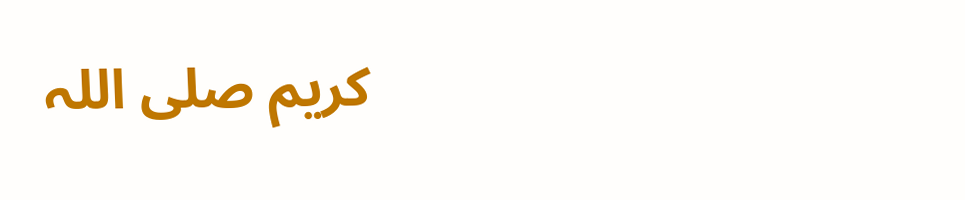کریم صلی اللہ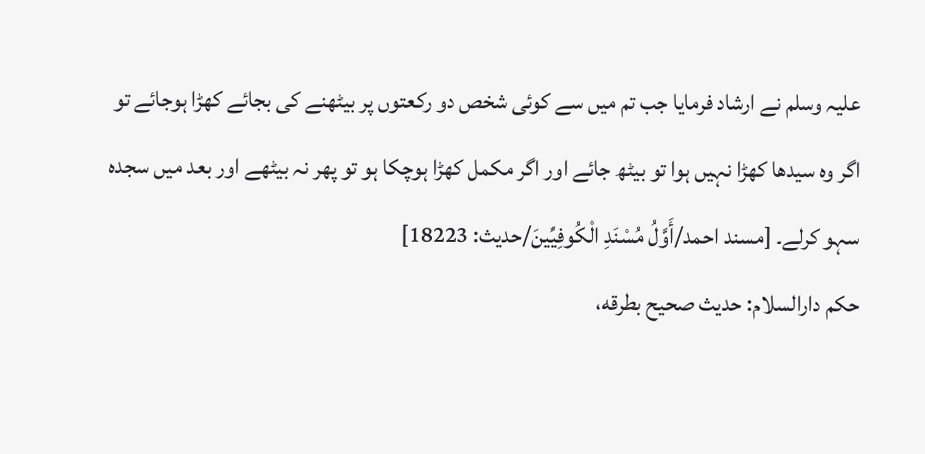علیہ وسلم نے ارشاد فرمایا جب تم میں سے کوئی شخص دو رکعتوں پر بیٹھنے کی بجائے کھڑا ہوجائے تو اگر وہ سیدھا کھڑا نہیں ہوا تو بیٹھ جائے اور اگر مکمل کھڑا ہوچکا ہو تو پھر نہ بیٹھے اور بعد میں سجدہ سہو کرلے۔ [مسند احمد/أَوَّلُ مُسْنَدِ الْكُوفِيِّينَ/حدیث: 18223]
حکم دارالسلام: حديث صحيح بطرقه،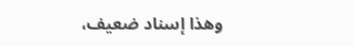وهذا إسناد ضعيف،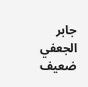جابر الجعفي ضعيف